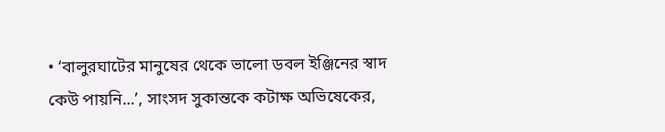• ‘বালুরঘাটের মানুষের থেকে ভালো ডবল ইঞ্জিনের স্বাদ কেউ পায়নি...’, সাংসদ সুকান্তকে কটাক্ষ অভিষেকের,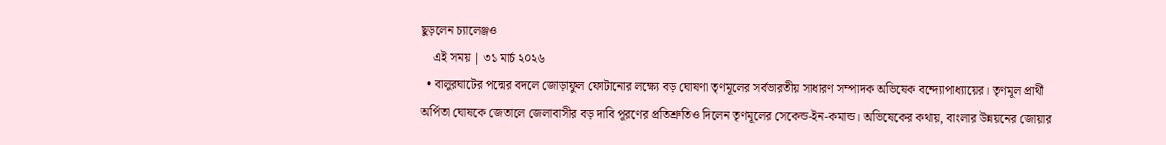ছুড়লেন চ্যালেঞ্জও
    এই সময় | ৩১ মার্চ ২০২৬
  • বালুরঘাটের পদ্মের বদলে জোড়াফুল ফোটানোর লক্ষ্যে বড় ঘোষণা তৃণমূলের সর্বভারতীয় সাধারণ সম্পাদক অভিষেক বন্দ্যোপাধ্যায়ের। তৃণমূল প্রার্থী অর্পিতা ঘোষকে জেতালে জেলাবাসীর বড় দাবি পূরণের প্রতিশ্রুতিও দিলেন তৃণমূলের সেকেন্ড-ইন-কমান্ড। অভিষেকের কথায়, বাংলার উন্নয়নের জোয়ার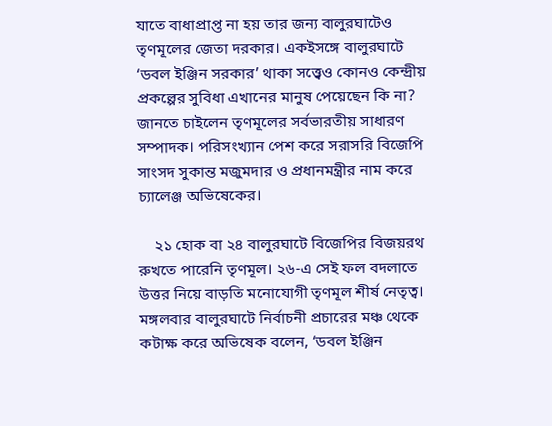যাতে বাধাপ্রাপ্ত না হয় তার জন্য বালুরঘাটেও তৃণমূলের জেতা দরকার। একইসঙ্গে বালুরঘাটে ‘ডবল ইঞ্জিন সরকার’ থাকা সত্ত্বেও কোনও কেন্দ্রীয় প্রকল্পের সুবিধা এখানের মানুষ পেয়েছেন কি না? জানতে চাইলেন তৃণমূলের সর্বভারতীয় সাধারণ সম্পাদক। পরিসংখ্যান পেশ করে সরাসরি বিজেপি সাংসদ সুকান্ত মজুমদার ও প্রধানমন্ত্রীর নাম করে চ্যালেঞ্জ অভিষেকের।

    ২১ হোক বা ২৪ বালুরঘাটে বিজেপির বিজয়রথ রুখতে পারেনি তৃণমূল। ২৬-এ সেই ফল বদলাতে উত্তর নিয়ে বাড়তি মনোযোগী তৃণমূল শীর্ষ নেতৃত্ব। মঙ্গলবার বালুরঘাটে নির্বাচনী প্রচারের মঞ্চ থেকে কটাক্ষ করে অভিষেক বলেন, ‘ডবল ইঞ্জিন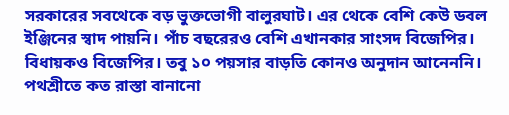সরকারের সবথেকে বড় ভুক্তভোগী বালুরঘাট। এর থেকে বেশি কেউ ডবল ইঞ্জিনের স্বাদ পায়নি। পাঁচ বছরেরও বেশি এখানকার সাংসদ বিজেপির। বিধায়কও বিজেপির। তবু ১০ পয়সার বাড়তি কোনও অনুদান আনেননি। পথশ্রীতে কত রাস্তা বানানো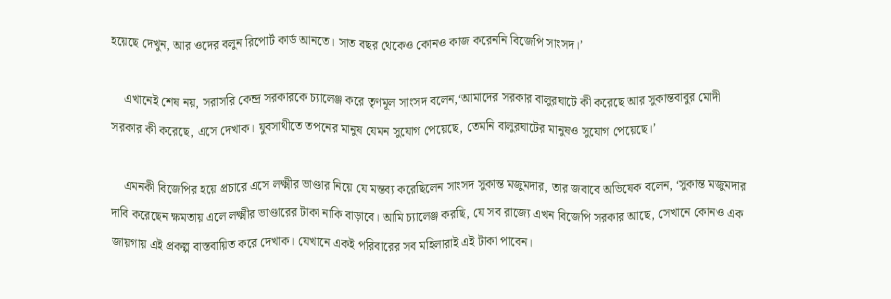হয়েছে দেখুন, আর ওদের বলুন রিপোর্ট কার্ড আনতে। সাত বছর থেকেও কোনও কাজ করেননি বিজেপি সাংসদ।’

    এখানেই শেষ নয়, সরাসরি কেন্দ্র সরকারকে চ্যালেঞ্জ করে তৃণমূল সাংসদ বলেন,‘আমাদের সরকার বালুরঘাটে কী করেছে আর সুকান্তবাবুর মোদী সরকার কী করেছে, এসে দেখাক। যুবসাথীতে তপনের মানুষ যেমন সুযোগ পেয়েছে, তেমনি বালুরঘাটের মানুষও সুযোগ পেয়েছে।’

    এমনকী বিজেপির হয়ে প্রচারে এসে লক্ষ্মীর ভাণ্ডার নিয়ে যে মন্তব্য করেছিলেন সাংসদ সুকান্ত মজুমদার, তার জবাবে অভিষেক বলেন, ‘সুকান্ত মজুমদার দাবি করেছেন ক্ষমতায় এলে লক্ষ্মীর ভাণ্ডারের টাকা নাকি বাড়াবে। আমি চ্যালেঞ্জ করছি, যে সব রাজ্যে এখন বিজেপি সরকার আছে, সেখানে কোনও এক জায়গায় এই প্রকল্প বাস্তবায়িত করে দেখাক। যেখানে একই পরিবারের সব মহিলারাই এই টাকা পাবেন।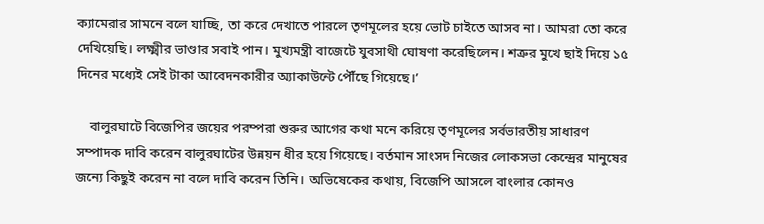ক্যামেরার সামনে বলে যাচ্ছি, তা করে দেখাতে পারলে তৃণমূলের হয়ে ভোট চাইতে আসব না। আমরা তো করে দেখিয়েছি। লক্ষ্মীর ভাণ্ডার সবাই পান। মুখ্যমন্ত্রী বাজেটে যুবসাথী ঘোষণা করেছিলেন। শত্রুর মুখে ছাই দিয়ে ১৫ দিনের মধ্যেই সেই টাকা আবেদনকারীর অ্যাকাউন্টে পৌঁছে গিয়েছে।’

    বালুরঘাটে বিজেপির জয়ের পরম্পরা শুরুর আগের কথা মনে করিয়ে তৃণমূলের সর্বভারতীয় সাধারণ সম্পাদক দাবি করেন বালুরঘাটের উন্নয়ন ধীর হয়ে গিয়েছে। বর্তমান সাংসদ নিজের লোকসভা কেন্দ্রের মানুষের জন্যে কিছুই করেন না বলে দাবি করেন তিনি। অভিষেকের কথায়, বিজেপি আসলে বাংলার কোনও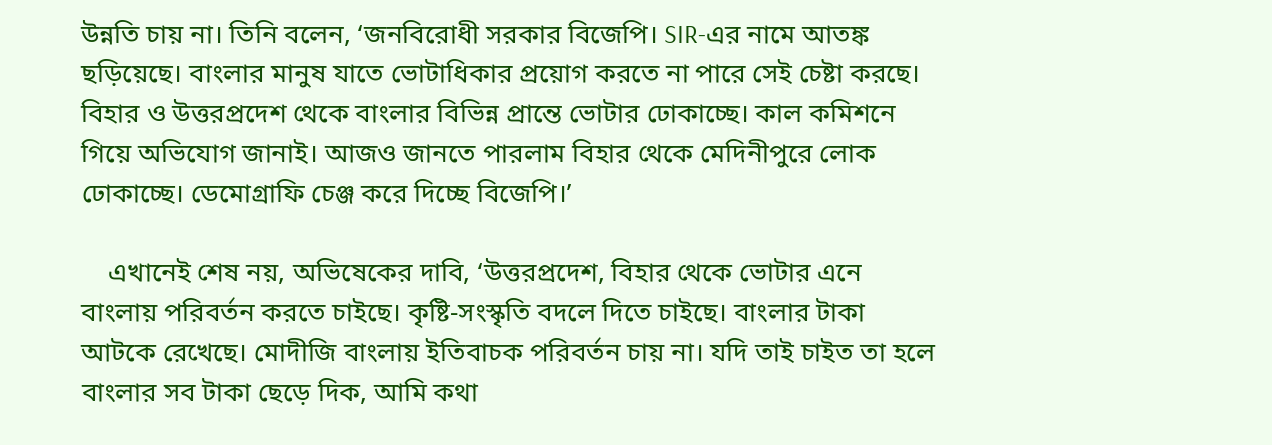উন্নতি চায় না। তিনি বলেন, ‘জনবিরোধী সরকার বিজেপি। SIR-এর নামে আতঙ্ক ছড়িয়েছে। বাংলার মানুষ যাতে ভোটাধিকার প্রয়োগ করতে না পারে সেই চেষ্টা করছে। বিহার ও উত্তরপ্রদেশ থেকে বাংলার বিভিন্ন প্রান্তে ভোটার ঢোকাচ্ছে। কাল কমিশনে গিয়ে অভিযোগ জানাই। আজও জানতে পারলাম বিহার থেকে মেদিনীপুরে লোক ঢোকাচ্ছে। ডেমোগ্রাফি চেঞ্জ করে দিচ্ছে বিজেপি।’

    এখানেই শেষ নয়, অভিষেকের দাবি, ‘উত্তরপ্রদেশ, বিহার থেকে ভোটার এনে বাংলায় পরিবর্তন করতে চাইছে। কৃষ্টি-সংস্কৃতি বদলে দিতে চাইছে। বাংলার টাকা আটকে রেখেছে। মোদীজি বাংলায় ইতিবাচক পরিবর্তন চায় না। যদি তাই চাইত তা হলে বাংলার সব টাকা ছেড়ে দিক, আমি কথা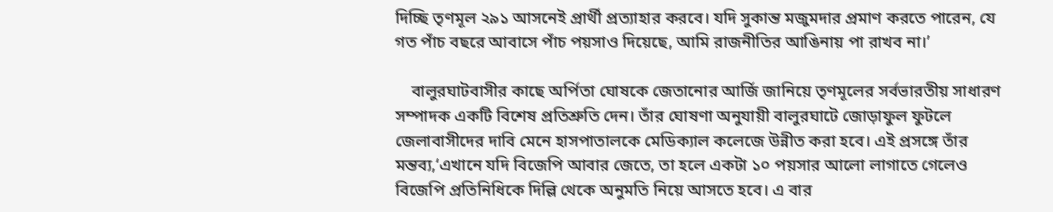দিচ্ছি তৃণমূল ২৯১ আসনেই প্রার্থী প্রত্যাহার করবে। যদি সুকান্ত মজুমদার প্রমাণ করতে পারেন, যে গত পাঁচ বছরে আবাসে পাঁচ পয়সাও দিয়েছে, আমি রাজনীতির আঙিনায় পা রাখব না।’

    বালুরঘাটবাসীর কাছে অর্পিতা ঘোষকে জেতানোর আর্জি জানিয়ে তৃণমূলের সর্বভারতীয় সাধারণ সম্পাদক একটি বিশেষ প্রতিশ্রুতি দেন। তাঁর ঘোষণা অনুযায়ী বালুরঘাটে জোড়াফুল ফুটলে জেলাবাসীদের দাবি মেনে হাসপাতালকে মেডিক্যাল কলেজে উন্নীত করা হবে। এই প্রসঙ্গে তাঁর মন্তব্য,‘এখানে যদি বিজেপি আবার জেতে, তা হলে একটা ১০ পয়সার আলো লাগাতে গেলেও বিজেপি প্রতিনিধিকে দিল্লি থেকে অনুমতি নিয়ে আসতে হবে। এ বার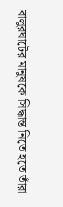বালুরঘাটের মানুষকে সিদ্ধান্ত নিতে হতে তাঁরা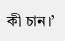কী চান।’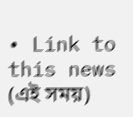• Link to this news (এই সময়)